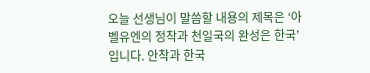오늘 선생님이 말씀할 내용의 제목은 ‘아벨유엔의 정착과 천일국의 완성은 한국’입니다. 안착과 한국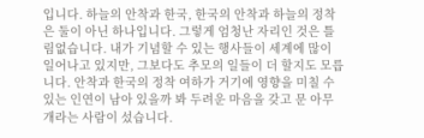입니다. 하늘의 안착과 한국, 한국의 안착과 하늘의 정착은 둘이 아닌 하나입니다. 그렇게 엄청난 자리인 것은 틀림없습니다. 내가 기념할 수 있는 행사들이 세계에 많이 일어나고 있지만, 그보다도 추모의 일들이 더 할지도 모릅니다. 안착과 한국의 정착 여하가 거기에 영향을 미칠 수 있는 인연이 남아 있을까 봐 두려운 마음을 갖고 문 아무개라는 사람이 섰습니다.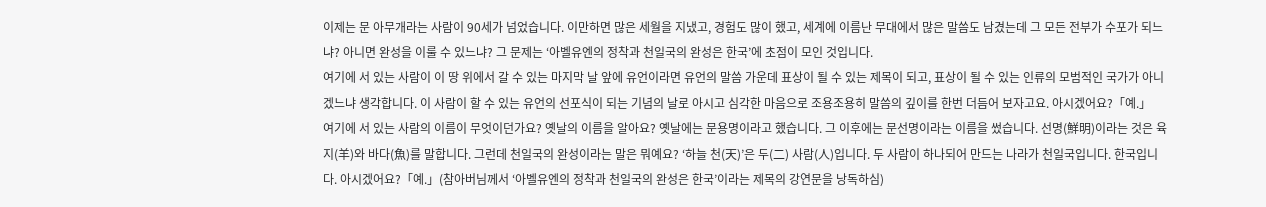이제는 문 아무개라는 사람이 90세가 넘었습니다. 이만하면 많은 세월을 지냈고, 경험도 많이 했고, 세계에 이름난 무대에서 많은 말씀도 남겼는데 그 모든 전부가 수포가 되느냐? 아니면 완성을 이룰 수 있느냐? 그 문제는 ‘아벨유엔의 정착과 천일국의 완성은 한국’에 초점이 모인 것입니다.
여기에 서 있는 사람이 이 땅 위에서 갈 수 있는 마지막 날 앞에 유언이라면 유언의 말씀 가운데 표상이 될 수 있는 제목이 되고, 표상이 될 수 있는 인류의 모범적인 국가가 아니겠느냐 생각합니다. 이 사람이 할 수 있는 유언의 선포식이 되는 기념의 날로 아시고 심각한 마음으로 조용조용히 말씀의 깊이를 한번 더듬어 보자고요. 아시겠어요?「예.」
여기에 서 있는 사람의 이름이 무엇이던가요? 옛날의 이름을 알아요? 옛날에는 문용명이라고 했습니다. 그 이후에는 문선명이라는 이름을 썼습니다. 선명(鮮明)이라는 것은 육지(羊)와 바다(魚)를 말합니다. 그런데 천일국의 완성이라는 말은 뭐예요? ‘하늘 천(天)’은 두(二) 사람(人)입니다. 두 사람이 하나되어 만드는 나라가 천일국입니다. 한국입니다. 아시겠어요?「예.」(참아버님께서 ‘아벨유엔의 정착과 천일국의 완성은 한국’이라는 제목의 강연문을 낭독하심)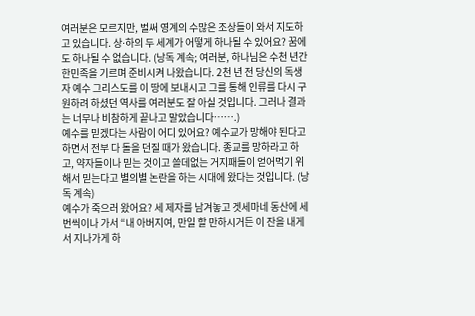여러분은 모르지만, 벌써 영계의 수많은 조상들이 와서 지도하고 있습니다. 상⋅하의 두 세계가 어떻게 하나될 수 있어요? 꿈에도 하나될 수 없습니다. (낭독 계속; 여러분, 하나님은 수천 년간 한민족을 기르며 준비시켜 나왔습니다. 2천 년 전 당신의 독생자 예수 그리스도를 이 땅에 보내시고 그를 통해 인류를 다시 구원하려 하셨던 역사를 여러분도 잘 아실 것입니다. 그러나 결과는 너무나 비참하게 끝나고 말았습니다…….)
예수를 믿겠다는 사람이 어디 있어요? 예수교가 망해야 된다고 하면서 전부 다 돌을 던질 때가 왔습니다. 종교를 망하라고 하고, 약자들이나 믿는 것이고 쓸데없는 거지패들이 얻어먹기 위해서 믿는다고 별의별 논란을 하는 시대에 왔다는 것입니다. (낭독 계속)
예수가 죽으러 왔어요? 세 제자를 남겨놓고 겟세마네 동산에 세 번씩이나 가서 “내 아버지여, 만일 할 만하시거든 이 잔을 내게서 지나가게 하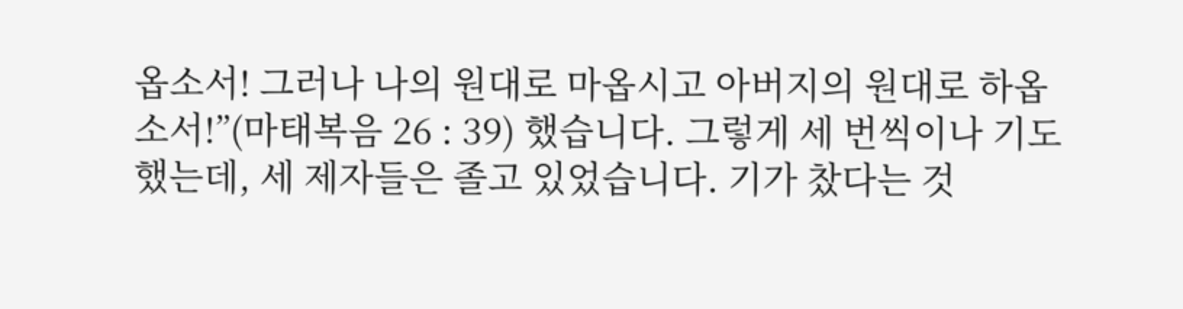옵소서! 그러나 나의 원대로 마옵시고 아버지의 원대로 하옵소서!”(마태복음 26 : 39) 했습니다. 그렇게 세 번씩이나 기도했는데, 세 제자들은 졸고 있었습니다. 기가 찼다는 것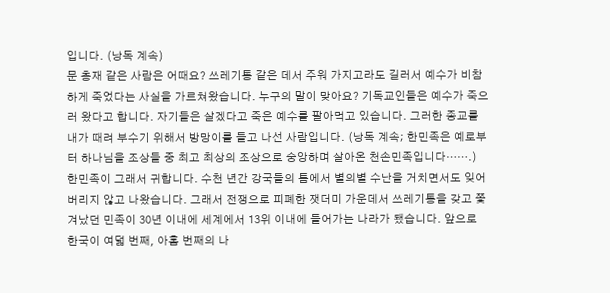입니다. (낭독 계속)
문 총재 같은 사람은 어때요? 쓰레기통 같은 데서 주워 가지고라도 길러서 예수가 비참하게 죽었다는 사실을 가르쳐왔습니다. 누구의 말이 맞아요? 기독교인들은 예수가 죽으러 왔다고 합니다. 자기들은 살겠다고 죽은 예수를 팔아먹고 있습니다. 그러한 종교를 내가 때려 부수기 위해서 방망이를 들고 나선 사람입니다. (낭독 계속; 한민족은 예로부터 하나님을 조상들 중 최고 최상의 조상으로 숭앙하며 살아온 천손민족입니다…….)
한민족이 그래서 귀합니다. 수천 년간 강국들의 틈에서 별의별 수난을 거치면서도 잊어버리지 않고 나왔습니다. 그래서 전쟁으로 피폐한 잿더미 가운데서 쓰레기통을 갖고 쫓겨났던 민족이 30년 이내에 세계에서 13위 이내에 들어가는 나라가 됐습니다. 앞으로 한국이 여덟 번째, 아홉 번째의 나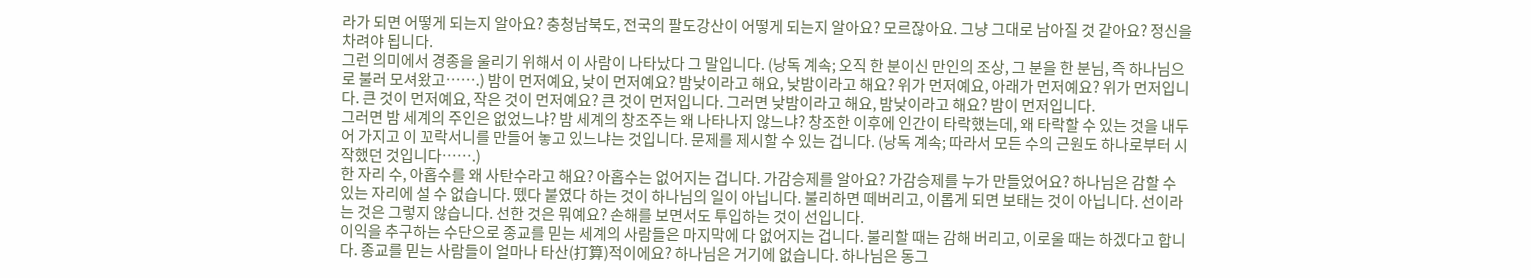라가 되면 어떻게 되는지 알아요? 충청남북도, 전국의 팔도강산이 어떻게 되는지 알아요? 모르잖아요. 그냥 그대로 남아질 것 같아요? 정신을 차려야 됩니다.
그런 의미에서 경종을 울리기 위해서 이 사람이 나타났다 그 말입니다. (낭독 계속; 오직 한 분이신 만인의 조상, 그 분을 한 분님, 즉 하나님으로 불러 모셔왔고…….) 밤이 먼저예요, 낮이 먼저예요? 밤낮이라고 해요, 낮밤이라고 해요? 위가 먼저예요, 아래가 먼저예요? 위가 먼저입니다. 큰 것이 먼저예요, 작은 것이 먼저예요? 큰 것이 먼저입니다. 그러면 낮밤이라고 해요, 밤낮이라고 해요? 밤이 먼저입니다.
그러면 밤 세계의 주인은 없었느냐? 밤 세계의 창조주는 왜 나타나지 않느냐? 창조한 이후에 인간이 타락했는데, 왜 타락할 수 있는 것을 내두어 가지고 이 꼬락서니를 만들어 놓고 있느냐는 것입니다. 문제를 제시할 수 있는 겁니다. (낭독 계속; 따라서 모든 수의 근원도 하나로부터 시작했던 것입니다…….)
한 자리 수, 아홉수를 왜 사탄수라고 해요? 아홉수는 없어지는 겁니다. 가감승제를 알아요? 가감승제를 누가 만들었어요? 하나님은 감할 수 있는 자리에 설 수 없습니다. 뗐다 붙였다 하는 것이 하나님의 일이 아닙니다. 불리하면 떼버리고, 이롭게 되면 보태는 것이 아닙니다. 선이라는 것은 그렇지 않습니다. 선한 것은 뭐예요? 손해를 보면서도 투입하는 것이 선입니다.
이익을 추구하는 수단으로 종교를 믿는 세계의 사람들은 마지막에 다 없어지는 겁니다. 불리할 때는 감해 버리고, 이로울 때는 하겠다고 합니다. 종교를 믿는 사람들이 얼마나 타산(打算)적이에요? 하나님은 거기에 없습니다. 하나님은 동그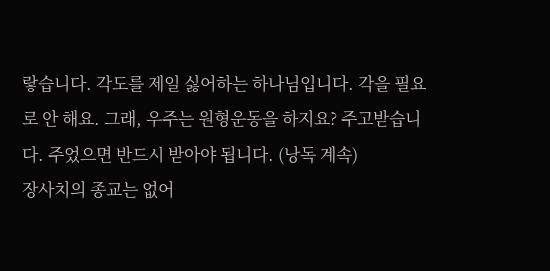랗습니다. 각도를 제일 싫어하는 하나님입니다. 각을 필요로 안 해요. 그래, 우주는 원형운동을 하지요? 주고받습니다. 주었으면 반드시 받아야 됩니다. (낭독 계속)
장사치의 종교는 없어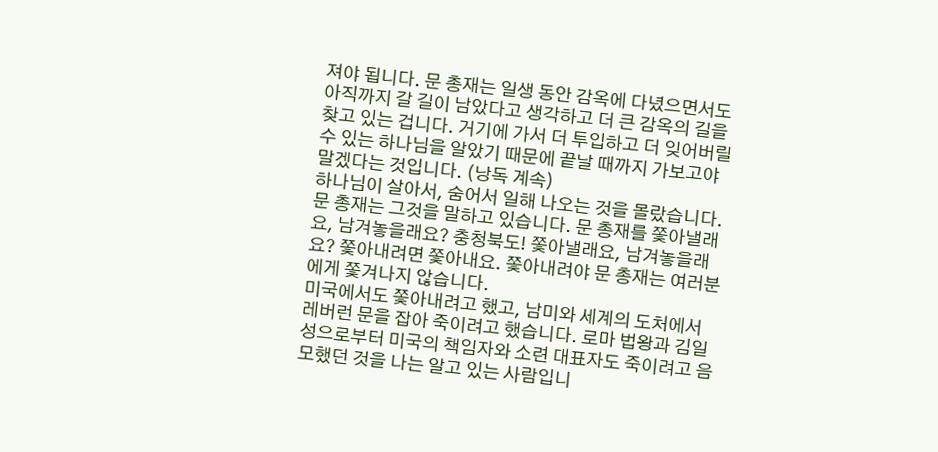져야 됩니다. 문 총재는 일생 동안 감옥에 다녔으면서도 아직까지 갈 길이 남았다고 생각하고 더 큰 감옥의 길을 찾고 있는 겁니다. 거기에 가서 더 투입하고 더 잊어버릴 수 있는 하나님을 알았기 때문에 끝날 때까지 가보고야 말겠다는 것입니다. (낭독 계속)
하나님이 살아서, 숨어서 일해 나오는 것을 몰랐습니다. 문 총재는 그것을 말하고 있습니다. 문 총재를 쫓아낼래요, 남겨놓을래요? 충청북도! 쫓아낼래요, 남겨놓을래요? 쫓아내려면 쫓아내요. 쫓아내려야 문 총재는 여러분에게 쫓겨나지 않습니다.
미국에서도 쫓아내려고 했고, 남미와 세계의 도처에서 레버런 문을 잡아 죽이려고 했습니다. 로마 법왕과 김일성으로부터 미국의 책임자와 소련 대표자도 죽이려고 음모했던 것을 나는 알고 있는 사람입니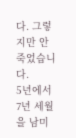다. 그렇지만 안 죽었습니다.
5년에서 7년 세월을 남미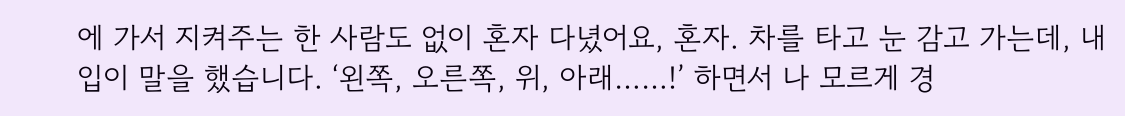에 가서 지켜주는 한 사람도 없이 혼자 다녔어요, 혼자. 차를 타고 눈 감고 가는데, 내 입이 말을 했습니다. ‘왼쪽, 오른쪽, 위, 아래……!’ 하면서 나 모르게 경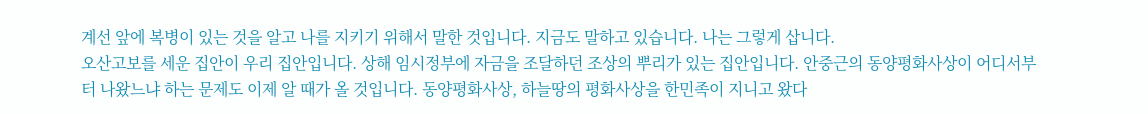계선 앞에 복병이 있는 것을 알고 나를 지키기 위해서 말한 것입니다. 지금도 말하고 있습니다. 나는 그렇게 삽니다.
오산고보를 세운 집안이 우리 집안입니다. 상해 임시정부에 자금을 조달하던 조상의 뿌리가 있는 집안입니다. 안중근의 동양평화사상이 어디서부터 나왔느냐 하는 문제도 이제 알 때가 올 것입니다. 동양평화사상, 하늘땅의 평화사상을 한민족이 지니고 왔다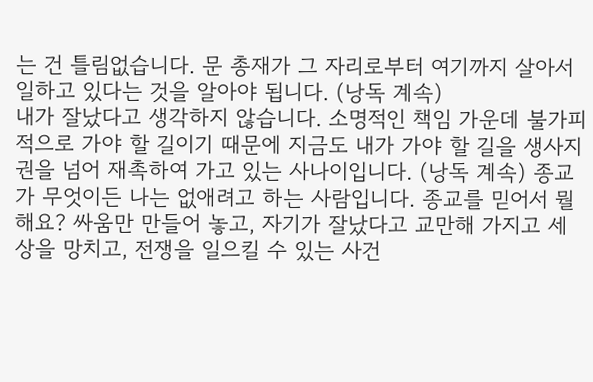는 건 틀림없습니다. 문 총재가 그 자리로부터 여기까지 살아서 일하고 있다는 것을 알아야 됩니다. (낭독 계속)
내가 잘났다고 생각하지 않습니다. 소명적인 책임 가운데 불가피적으로 가야 할 길이기 때문에 지금도 내가 가야 할 길을 생사지권을 넘어 재촉하여 가고 있는 사나이입니다. (낭독 계속) 종교가 무엇이든 나는 없애려고 하는 사람입니다. 종교를 믿어서 뭘 해요? 싸움만 만들어 놓고, 자기가 잘났다고 교만해 가지고 세상을 망치고, 전쟁을 일으킬 수 있는 사건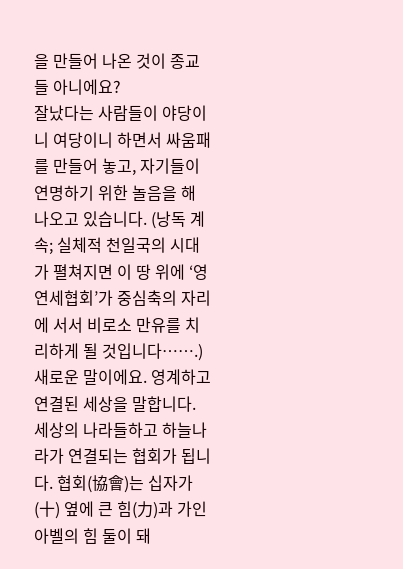을 만들어 나온 것이 종교들 아니에요?
잘났다는 사람들이 야당이니 여당이니 하면서 싸움패를 만들어 놓고, 자기들이 연명하기 위한 놀음을 해 나오고 있습니다. (낭독 계속; 실체적 천일국의 시대가 펼쳐지면 이 땅 위에 ‘영연세협회’가 중심축의 자리에 서서 비로소 만유를 치리하게 될 것입니다…….)
새로운 말이에요. 영계하고 연결된 세상을 말합니다. 세상의 나라들하고 하늘나라가 연결되는 협회가 됩니다. 협회(協會)는 십자가(十) 옆에 큰 힘(力)과 가인 아벨의 힘 둘이 돼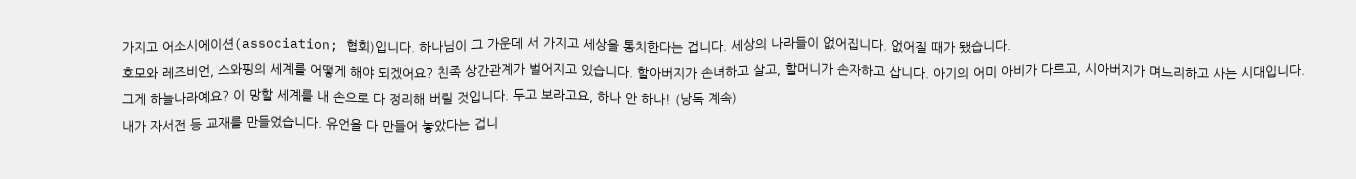가지고 어소시에이션(association; 협회)입니다. 하나님이 그 가운데 서 가지고 세상을 통치한다는 겁니다. 세상의 나라들이 없어집니다. 없어질 때가 됐습니다.
호모와 레즈비언, 스와핑의 세계를 어떻게 해야 되겠어요? 친족 상간관계가 벌어지고 있습니다. 할아버지가 손녀하고 살고, 할머니가 손자하고 삽니다. 아기의 어미 아비가 다르고, 시아버지가 며느리하고 사는 시대입니다. 그게 하늘나라예요? 이 망할 세계를 내 손으로 다 정리해 버릴 것입니다. 두고 보라고요, 하나 안 하나! (낭독 계속)
내가 자서전 등 교재를 만들었습니다. 유언을 다 만들어 놓았다는 겁니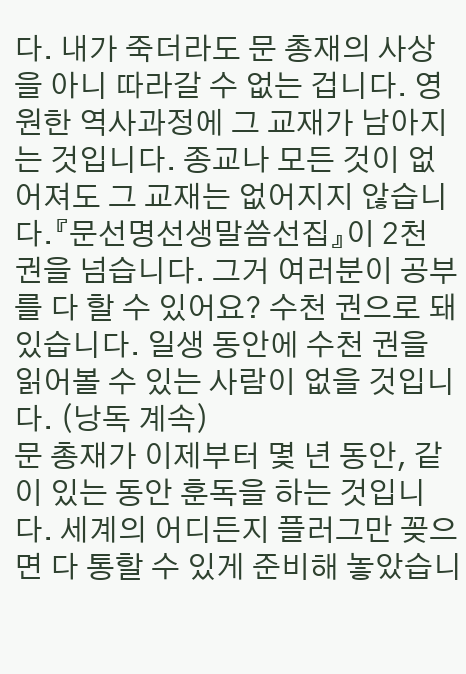다. 내가 죽더라도 문 총재의 사상을 아니 따라갈 수 없는 겁니다. 영원한 역사과정에 그 교재가 남아지는 것입니다. 종교나 모든 것이 없어져도 그 교재는 없어지지 않습니다.『문선명선생말씀선집』이 2천 권을 넘습니다. 그거 여러분이 공부를 다 할 수 있어요? 수천 권으로 돼 있습니다. 일생 동안에 수천 권을 읽어볼 수 있는 사람이 없을 것입니다. (낭독 계속)
문 총재가 이제부터 몇 년 동안, 같이 있는 동안 훈독을 하는 것입니다. 세계의 어디든지 플러그만 꽂으면 다 통할 수 있게 준비해 놓았습니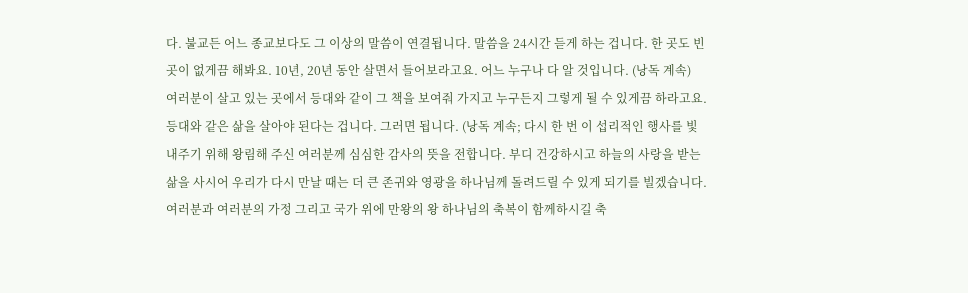다. 불교든 어느 종교보다도 그 이상의 말씀이 연결됩니다. 말씀을 24시간 듣게 하는 겁니다. 한 곳도 빈 곳이 없게끔 해봐요. 10년, 20년 동안 살면서 들어보라고요. 어느 누구나 다 알 것입니다. (낭독 계속)
여러분이 살고 있는 곳에서 등대와 같이 그 책을 보여줘 가지고 누구든지 그렇게 될 수 있게끔 하라고요. 등대와 같은 삶을 살아야 된다는 겁니다. 그러면 됩니다. (낭독 계속; 다시 한 번 이 섭리적인 행사를 빛내주기 위해 왕림해 주신 여러분께 심심한 감사의 뜻을 전합니다. 부디 건강하시고 하늘의 사랑을 받는 삶을 사시어 우리가 다시 만날 때는 더 큰 존귀와 영광을 하나님께 돌려드릴 수 있게 되기를 빌겠습니다. 여러분과 여러분의 가정 그리고 국가 위에 만왕의 왕 하나님의 축복이 함께하시길 축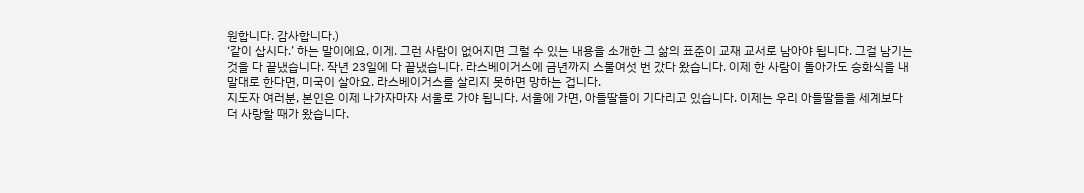원합니다. 감사합니다.)
‘같이 삽시다.’ 하는 말이에요, 이게. 그런 사람이 없어지면 그럴 수 있는 내용을 소개한 그 삶의 표준이 교재 교서로 남아야 됩니다. 그걸 남기는 것을 다 끝냈습니다. 작년 23일에 다 끝냈습니다. 라스베이거스에 금년까지 스물여섯 번 갔다 왔습니다. 이제 한 사람이 돌아가도 승화식을 내 말대로 한다면, 미국이 살아요. 라스베이거스를 살리지 못하면 망하는 겁니다.
지도자 여러분, 본인은 이제 나가자마자 서울로 가야 됩니다. 서울에 가면, 아들딸들이 기다리고 있습니다. 이제는 우리 아들딸들을 세계보다 더 사랑할 때가 왔습니다.